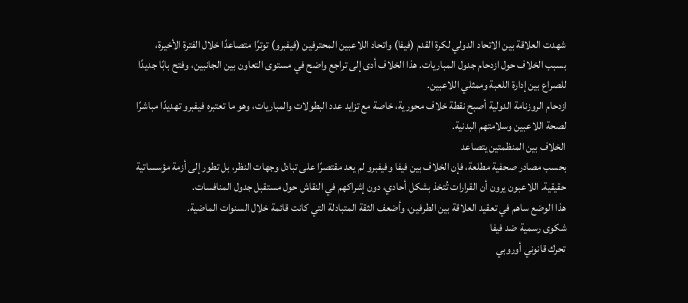شهدت العلاقة بين الاتحاد الدولي لكرة القدم (فيفا) واتحاد اللاعبين المحترفين (فيفبرو) توترًا متصاعدًا خلال الفترة الأخيرة، بسبب الخلاف حول ازدحام جدول المباريات. هذا الخلاف أدى إلى تراجع واضح في مستوى التعاون بين الجانبين، وفتح بابًا جديدًا للصراع بين إدارة اللعبة وممثلي اللاعبين.
ازدحام الروزنامة الدولية أصبح نقطة خلاف محورية، خاصة مع تزايد عدد البطولات والمباريات، وهو ما تعتبره فيفبرو تهديدًا مباشرًا لصحة اللاعبين وسلامتهم البدنية.
الخلاف بين المنظمتين يتصاعد
بحسب مصادر صحفية مطلعة، فإن الخلاف بين فيفا وفيفبرو لم يعد مقتصرًا على تبادل وجهات النظر، بل تطور إلى أزمة مؤسساتية حقيقية. اللاعبون يرون أن القرارات تُتخذ بشكل أحادي، دون إشراكهم في النقاش حول مستقبل جدول المنافسات.
هذا الوضع ساهم في تعقيد العلاقة بين الطرفين، وأضعف الثقة المتبادلة التي كانت قائمة خلال السنوات الماضية.
شكوى رسمية ضد فيفا
تحرك قانوني أوروبي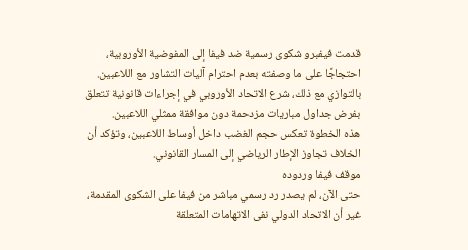قدمت فيفبرو شكوى رسمية ضد فيفا إلى المفوضية الأوروبية، احتجاجًا على ما وصفته بعدم احترام آليات التشاور مع اللاعبين. بالتوازي مع ذلك، شرع الاتحاد الأوروبي في إجراءات قانونية تتعلق بفرض جداول مباريات مزدحمة دون موافقة ممثلي اللاعبين.
هذه الخطوة تعكس حجم الغضب داخل أوساط اللاعبين، وتؤكد أن الخلاف تجاوز الإطار الرياضي إلى المسار القانوني.
موقف فيفا وردوده
حتى الآن، لم يصدر رد رسمي مباشر من فيفا على الشكوى المقدمة، غير أن الاتحاد الدولي نفى الاتهامات المتعلقة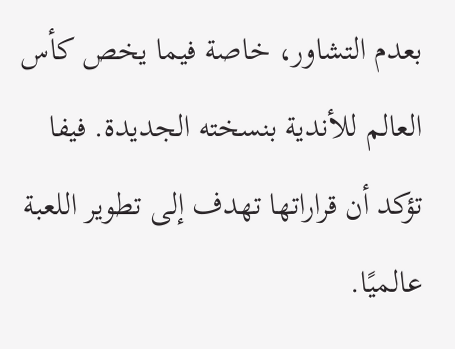بعدم التشاور، خاصة فيما يخص كأس العالم للأندية بنسخته الجديدة. فيفا تؤكد أن قراراتها تهدف إلى تطوير اللعبة عالميًا.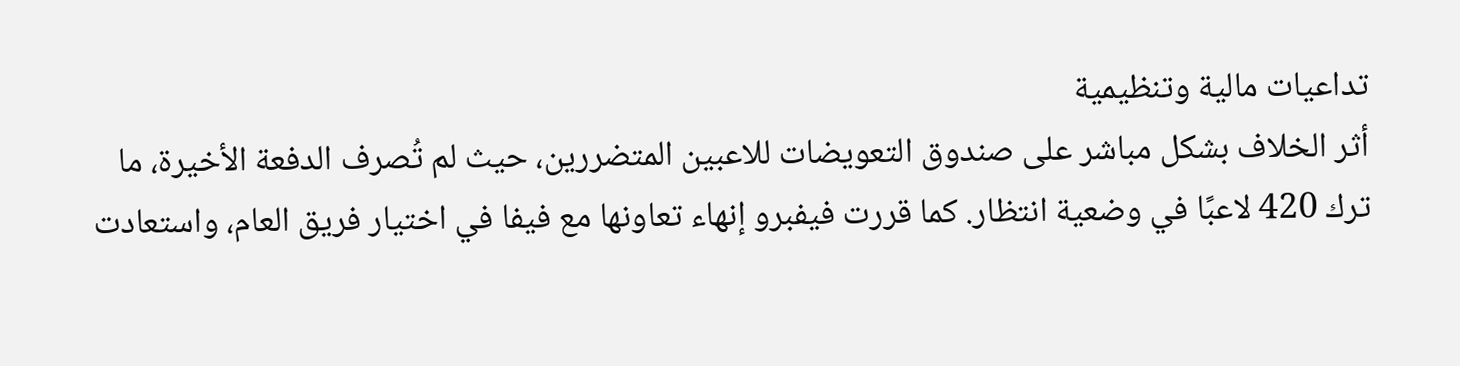تداعيات مالية وتنظيمية
أثر الخلاف بشكل مباشر على صندوق التعويضات للاعبين المتضررين، حيث لم تُصرف الدفعة الأخيرة، ما ترك 420 لاعبًا في وضعية انتظار. كما قررت فيفبرو إنهاء تعاونها مع فيفا في اختيار فريق العام، واستعادت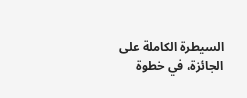السيطرة الكاملة على الجائزة، في خطوة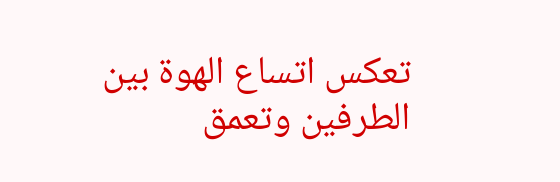تعكس اتساع الهوة بين الطرفين وتعمق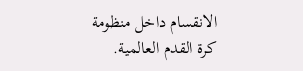الانقسام داخل منظومة كرة القدم العالمية.